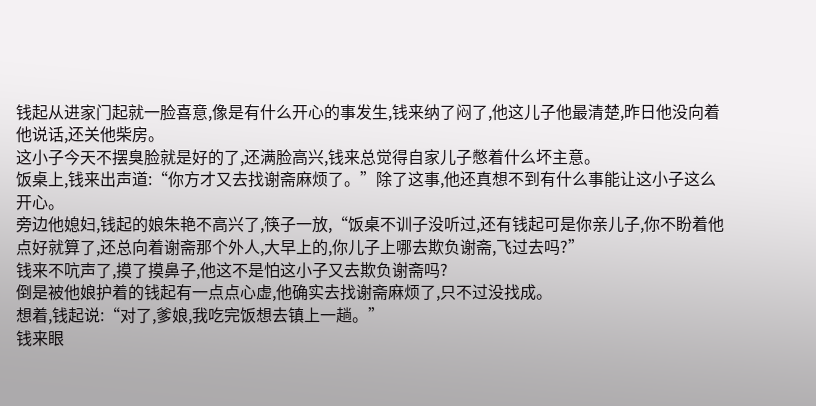钱起从进家门起就一脸喜意,像是有什么开心的事发生,钱来纳了闷了,他这儿子他最清楚,昨日他没向着他说话,还关他柴房。
这小子今天不摆臭脸就是好的了,还满脸高兴,钱来总觉得自家儿子憋着什么坏主意。
饭桌上,钱来出声道:“你方才又去找谢斋麻烦了。”除了这事,他还真想不到有什么事能让这小子这么开心。
旁边他媳妇,钱起的娘朱艳不高兴了,筷子一放,“饭桌不训子没听过,还有钱起可是你亲儿子,你不盼着他点好就算了,还总向着谢斋那个外人,大早上的,你儿子上哪去欺负谢斋,飞过去吗?”
钱来不吭声了,摸了摸鼻子,他这不是怕这小子又去欺负谢斋吗?
倒是被他娘护着的钱起有一点点心虚,他确实去找谢斋麻烦了,只不过没找成。
想着,钱起说:“对了,爹娘,我吃完饭想去镇上一趟。”
钱来眼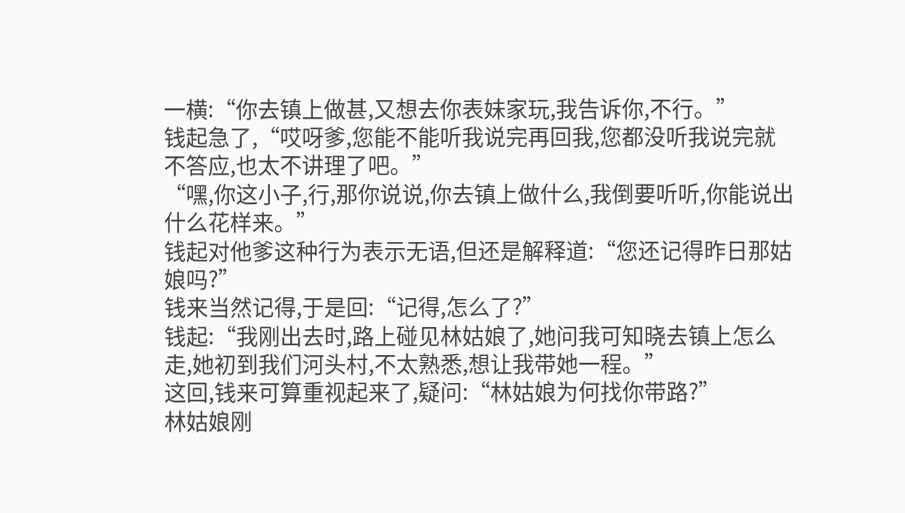一横:“你去镇上做甚,又想去你表妹家玩,我告诉你,不行。”
钱起急了,“哎呀爹,您能不能听我说完再回我,您都没听我说完就不答应,也太不讲理了吧。”
“嘿,你这小子,行,那你说说,你去镇上做什么,我倒要听听,你能说出什么花样来。”
钱起对他爹这种行为表示无语,但还是解释道:“您还记得昨日那姑娘吗?”
钱来当然记得,于是回:“记得,怎么了?”
钱起:“我刚出去时,路上碰见林姑娘了,她问我可知晓去镇上怎么走,她初到我们河头村,不太熟悉,想让我带她一程。”
这回,钱来可算重视起来了,疑问:“林姑娘为何找你带路?”
林姑娘刚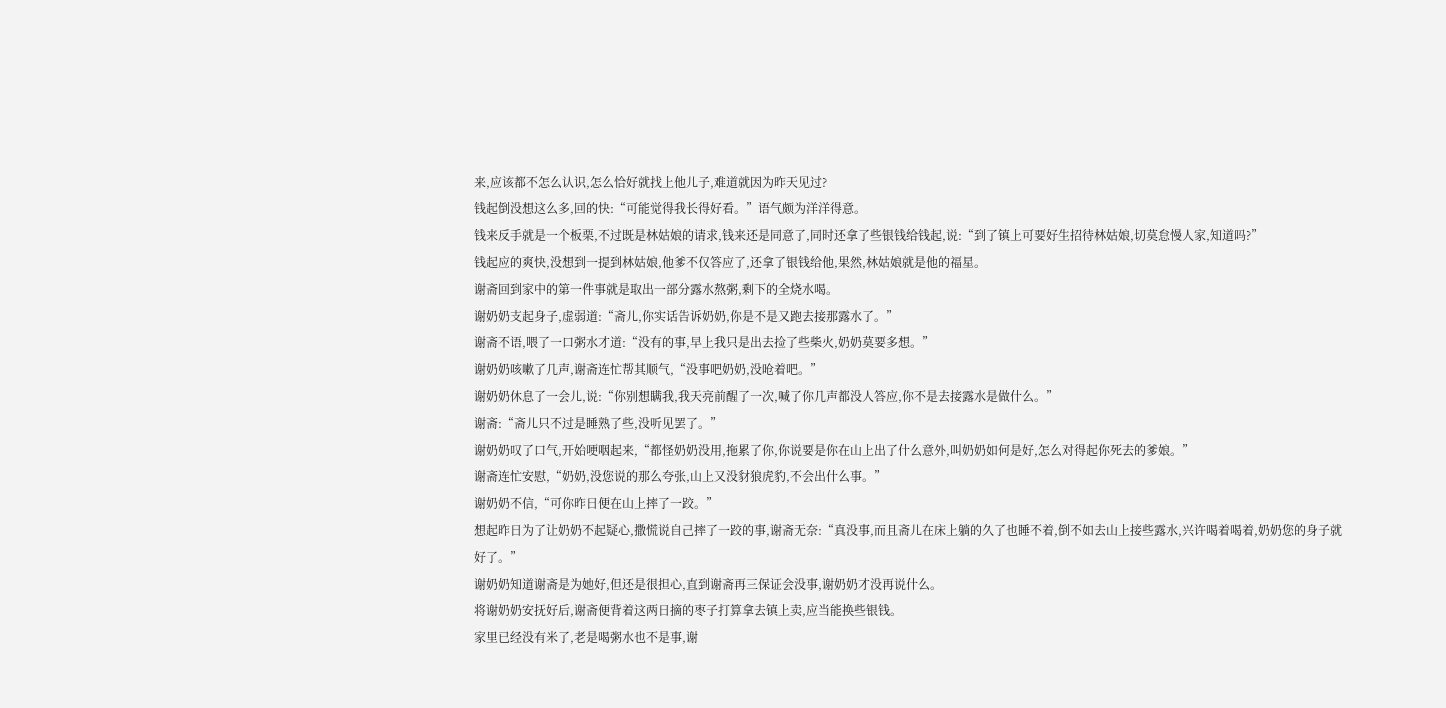来,应该都不怎么认识,怎么恰好就找上他儿子,难道就因为昨天见过?
钱起倒没想这么多,回的快:“可能觉得我长得好看。”语气颇为洋洋得意。
钱来反手就是一个板栗,不过既是林姑娘的请求,钱来还是同意了,同时还拿了些银钱给钱起,说:“到了镇上可要好生招待林姑娘,切莫怠慢人家,知道吗?”
钱起应的爽快,没想到一提到林姑娘,他爹不仅答应了,还拿了银钱给他,果然,林姑娘就是他的福星。
谢斋回到家中的第一件事就是取出一部分露水熬粥,剩下的全烧水喝。
谢奶奶支起身子,虚弱道:“斋儿,你实话告诉奶奶,你是不是又跑去接那露水了。”
谢斋不语,喂了一口粥水才道:“没有的事,早上我只是出去捡了些柴火,奶奶莫要多想。”
谢奶奶咳嗽了几声,谢斋连忙帮其顺气,“没事吧奶奶,没呛着吧。”
谢奶奶休息了一会儿,说:“你别想瞒我,我天亮前醒了一次,喊了你几声都没人答应,你不是去接露水是做什么。”
谢斋:“斋儿只不过是睡熟了些,没听见罢了。”
谢奶奶叹了口气,开始哽咽起来,“都怪奶奶没用,拖累了你,你说要是你在山上出了什么意外,叫奶奶如何是好,怎么对得起你死去的爹娘。”
谢斋连忙安慰,“奶奶,没您说的那么夸张,山上又没豺狼虎豹,不会出什么事。”
谢奶奶不信,“可你昨日便在山上摔了一跤。”
想起昨日为了让奶奶不起疑心,撒慌说自己摔了一跤的事,谢斋无奈:“真没事,而且斋儿在床上躺的久了也睡不着,倒不如去山上接些露水,兴许喝着喝着,奶奶您的身子就好了。”
谢奶奶知道谢斋是为她好,但还是很担心,直到谢斋再三保证会没事,谢奶奶才没再说什么。
将谢奶奶安抚好后,谢斋便背着这两日摘的枣子打算拿去镇上卖,应当能换些银钱。
家里已经没有米了,老是喝粥水也不是事,谢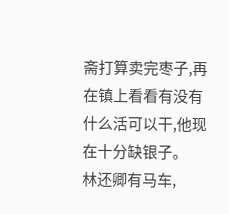斋打算卖完枣子,再在镇上看看有没有什么活可以干,他现在十分缺银子。
林还卿有马车,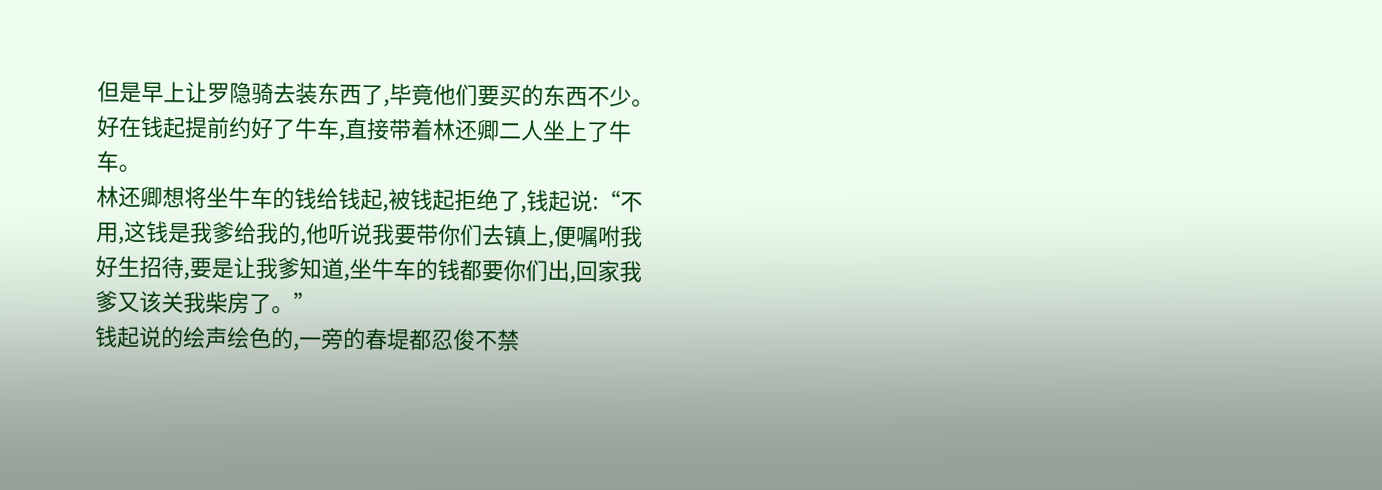但是早上让罗隐骑去装东西了,毕竟他们要买的东西不少。
好在钱起提前约好了牛车,直接带着林还卿二人坐上了牛车。
林还卿想将坐牛车的钱给钱起,被钱起拒绝了,钱起说:“不用,这钱是我爹给我的,他听说我要带你们去镇上,便嘱咐我好生招待,要是让我爹知道,坐牛车的钱都要你们出,回家我爹又该关我柴房了。”
钱起说的绘声绘色的,一旁的春堤都忍俊不禁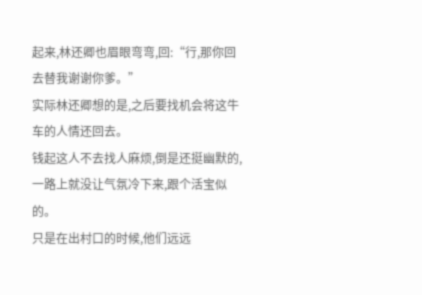起来,林还卿也眉眼弯弯,回:“行,那你回去替我谢谢你爹。”
实际林还卿想的是,之后要找机会将这牛车的人情还回去。
钱起这人不去找人麻烦,倒是还挺幽默的,一路上就没让气氛冷下来,跟个活宝似的。
只是在出村口的时候,他们远远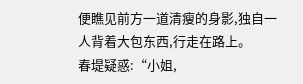便瞧见前方一道清瘦的身影,独自一人背着大包东西,行走在路上。
春堤疑惑:“小姐,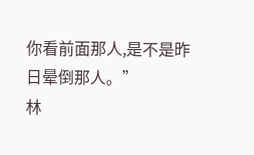你看前面那人,是不是昨日晕倒那人。”
林